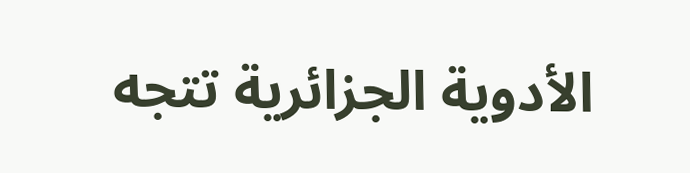الأدوية الجزائرية تتجه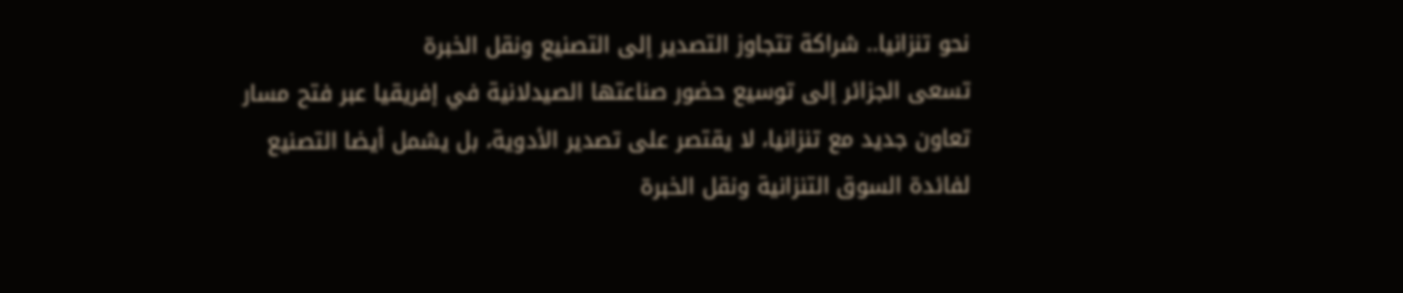نحو تنزانيا.. شراكة تتجاوز التصدير إلى التصنيع ونقل الخبرة
تسعى الجزائر إلى توسيع حضور صناعتها الصيدلانية في إفريقيا عبر فتح مسار تعاون جديد مع تنزانيا، لا يقتصر على تصدير الأدوية، بل يشمل أيضا التصنيع لفائدة السوق التنزانية ونقل الخبرة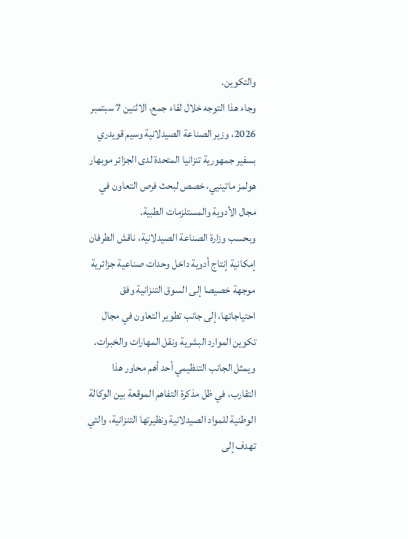والتكوين.
وجاء هذا التوجه خلال لقاء جمع، الاثنين 7 سبتمبر 2026، وزير الصناعة الصيدلانية وسيم قويدري بسفير جمهورية تنزانيا المتحدة لدى الجزائر موبهار هولمز ماتينيي، خصص لبحث فرص التعاون في مجال الأدوية والمستلزمات الطبية.
وبحسب وزارة الصناعة الصيدلانية، ناقش الطرفان إمكانية إنتاج أدوية داخل وحدات صناعية جزائرية موجهة خصيصا إلى السوق التنزانية وفق احتياجاتها، إلى جانب تطوير التعاون في مجال تكوين الموارد البشرية ونقل المهارات والخبرات.
ويمثل الجانب التنظيمي أحد أهم محاور هذا التقارب، في ظل مذكرة التفاهم الموقعة بين الوكالة الوطنية للمواد الصيدلانية ونظيرتها التنزانية، والتي تهدف إلى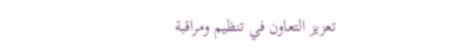تعزيز التعاون في تنظيم ومراقبة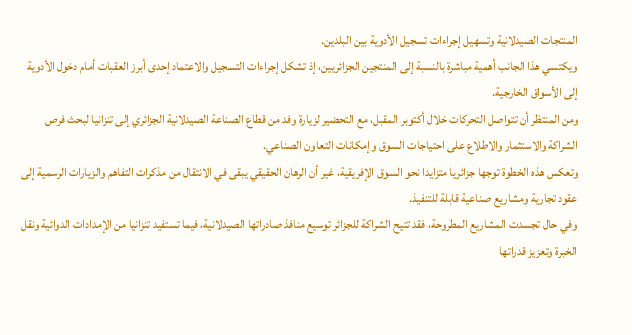المنتجات الصيدلانية وتسهيل إجراءات تسجيل الأدوية بين البلدين.
ويكتسي هذا الجانب أهمية مباشرة بالنسبة إلى المنتجين الجزائريين، إذ تشكل إجراءات التسجيل والاعتماد إحدى أبرز العقبات أمام دخول الأدوية إلى الأسواق الخارجية.
ومن المنتظر أن تتواصل التحركات خلال أكتوبر المقبل، مع التحضير لزيارة وفد من قطاع الصناعة الصيدلانية الجزائري إلى تنزانيا لبحث فرص الشراكة والاستثمار والاطلاع على احتياجات السوق وإمكانات التعاون الصناعي.
وتعكس هذه الخطوة توجها جزائريا متزايدا نحو السوق الإفريقية، غير أن الرهان الحقيقي يبقى في الانتقال من مذكرات التفاهم والزيارات الرسمية إلى عقود تجارية ومشاريع صناعية قابلة للتنفيذ.
وفي حال تجسدت المشاريع المطروحة، فقد تتيح الشراكة للجزائر توسيع منافذ صادراتها الصيدلانية، فيما تستفيد تنزانيا من الإمدادات الدوائية ونقل الخبرة وتعزيز قدراتها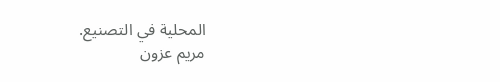المحلية في التصنيع.
مريم عزون